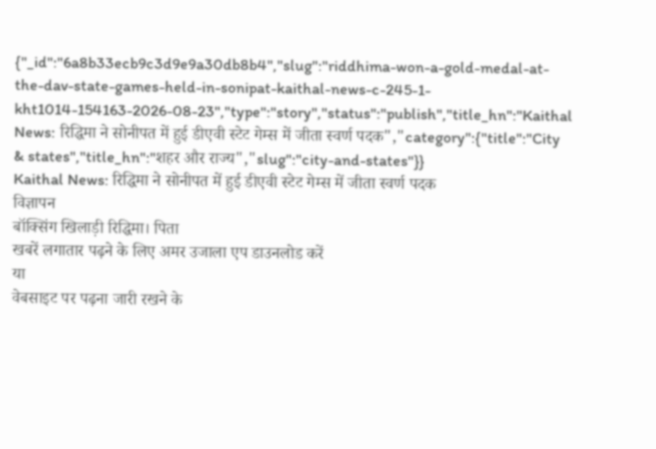{"_id":"6a8b33ecb9c3d9e9a30db8b4","slug":"riddhima-won-a-gold-medal-at-the-dav-state-games-held-in-sonipat-kaithal-news-c-245-1-kht1014-154163-2026-08-23","type":"story","status":"publish","title_hn":"Kaithal News: रिद्धिमा ने सोनीपत में हुई डीएवी स्टेट गेम्स में जीता स्वर्ण पदक","category":{"title":"City & states","title_hn":"शहर और राज्य","slug":"city-and-states"}}
Kaithal News: रिद्धिमा ने सोनीपत में हुई डीएवी स्टेट गेम्स में जीता स्वर्ण पदक
विज्ञापन
बॉक्सिंग खिलाड़ी रिद्धिमा। पिता
खबरें लगातार पढ़ने के लिए अमर उजाला एप डाउनलोड करें
या
वेबसाइट पर पढ़ना जारी रखने के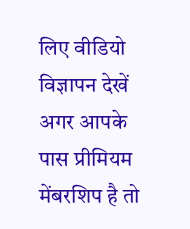लिए वीडियो विज्ञापन देखें
अगर आपके पास प्रीमियम मेंबरशिप है तो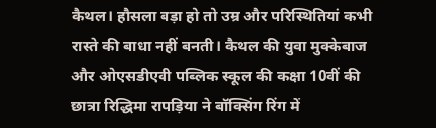कैथल। हौसला बड़ा हो तो उम्र और परिस्थितियां कभी रास्ते की बाधा नहीं बनती। कैथल की युवा मुक्केबाज और ओएसडीएवी पब्लिक स्कूल की कक्षा 10वीं की छात्रा रिद्धिमा रापड़िया ने बॉक्सिंग रिंग में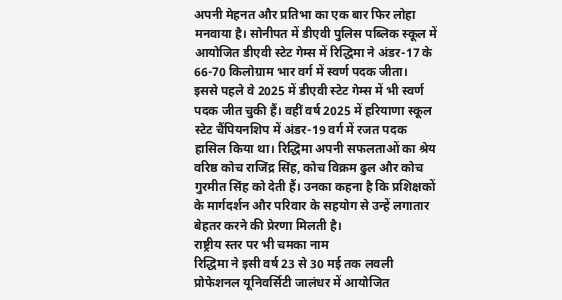अपनी मेहनत और प्रतिभा का एक बार फिर लोहा मनवाया है। सोनीपत में डीएवी पुलिस पब्लिक स्कूल में आयोजित डीएवी स्टेट गेम्स में रिद्धिमा ने अंडर-17 के 66-70 किलोग्राम भार वर्ग में स्वर्ण पदक जीता।
इससे पहले वे 2025 में डीएवी स्टेट गेम्स में भी स्वर्ण पदक जीत चुकी हैं। वहीं वर्ष 2025 में हरियाणा स्कूल स्टेट चैंपियनशिप में अंडर-19 वर्ग में रजत पदक हासिल किया था। रिद्धिमा अपनी सफलताओं का श्रेय वरिष्ठ कोच राजिंद्र सिंह, कोच विक्रम ढुल और कोच गुरमीत सिंह को देती हैं। उनका कहना है कि प्रशिक्षकों के मार्गदर्शन और परिवार के सहयोग से उन्हें लगातार बेहतर करने की प्रेरणा मिलती है।
राष्ट्रीय स्तर पर भी चमका नाम
रिद्धिमा ने इसी वर्ष 23 से 30 मई तक लवली प्रोफेशनल यूनिवर्सिटी जालंधर में आयोजित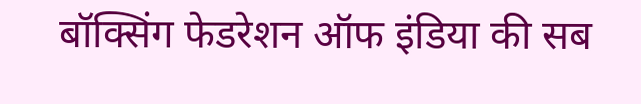बॉक्सिंग फेडरेशन ऑफ इंडिया की सब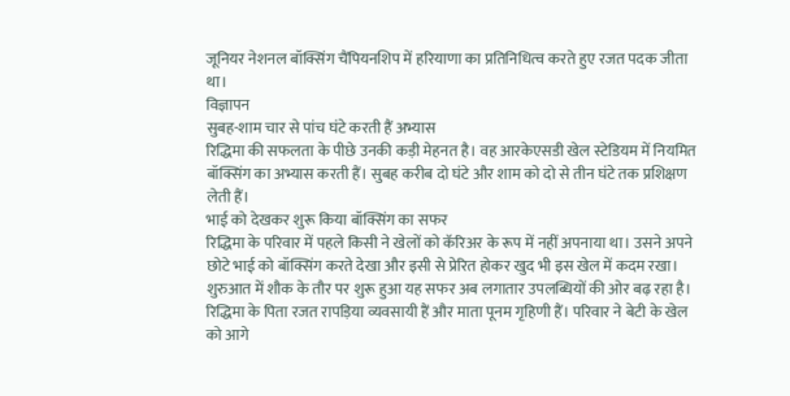जूनियर नेशनल बॉक्सिंग चैंपियनशिप में हरियाणा का प्रतिनिधित्व करते हुए रजत पदक जीता था।
विज्ञापन
सुबह-शाम चार से पांच घंटे करती हैं अभ्यास
रिद्धिमा की सफलता के पीछे उनकी कड़ी मेहनत है। वह आरकेएसडी खेल स्टेडियम में नियमित बॉक्सिंग का अभ्यास करती हैं। सुबह करीब दो घंटे और शाम को दो से तीन घंटे तक प्रशिक्षण लेती हैं।
भाई को देखकर शुरू किया बॉक्सिंग का सफर
रिद्धिमा के परिवार में पहले किसी ने खेलों को कॅरिअर के रूप में नहीं अपनाया था। उसने अपने छोटे भाई को बॉक्सिंग करते देखा और इसी से प्रेरित होकर खुद भी इस खेल में कदम रखा। शुरुआत में शौक के तौर पर शुरू हुआ यह सफर अब लगातार उपलब्धियों की ओर बढ़ रहा है। रिद्धिमा के पिता रजत रापड़िया व्यवसायी हैं और माता पूनम गृहिणी हैं। परिवार ने बेटी के खेल को आगे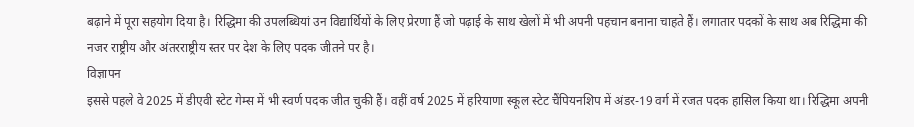बढ़ाने में पूरा सहयोग दिया है। रिद्धिमा की उपलब्धियां उन विद्यार्थियों के लिए प्रेरणा हैं जो पढ़ाई के साथ खेलों में भी अपनी पहचान बनाना चाहते हैं। लगातार पदकों के साथ अब रिद्धिमा की नजर राष्ट्रीय और अंतरराष्ट्रीय स्तर पर देश के लिए पदक जीतने पर है।
विज्ञापन
इससे पहले वे 2025 में डीएवी स्टेट गेम्स में भी स्वर्ण पदक जीत चुकी हैं। वहीं वर्ष 2025 में हरियाणा स्कूल स्टेट चैंपियनशिप में अंडर-19 वर्ग में रजत पदक हासिल किया था। रिद्धिमा अपनी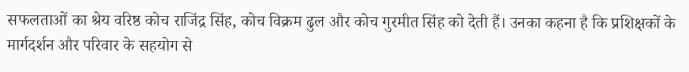सफलताओं का श्रेय वरिष्ठ कोच राजिंद्र सिंह, कोच विक्रम ढुल और कोच गुरमीत सिंह को देती हैं। उनका कहना है कि प्रशिक्षकों के मार्गदर्शन और परिवार के सहयोग से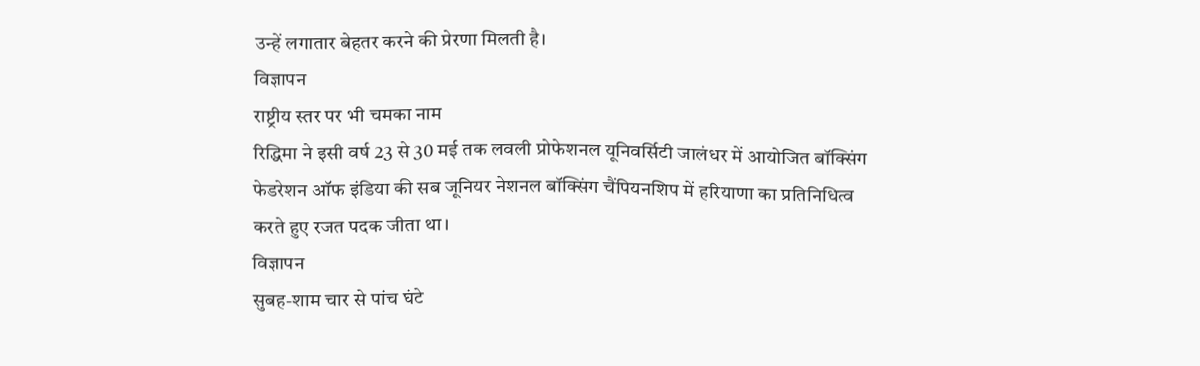उन्हें लगातार बेहतर करने की प्रेरणा मिलती है।
विज्ञापन
राष्ट्रीय स्तर पर भी चमका नाम
रिद्धिमा ने इसी वर्ष 23 से 30 मई तक लवली प्रोफेशनल यूनिवर्सिटी जालंधर में आयोजित बॉक्सिंग फेडरेशन ऑफ इंडिया की सब जूनियर नेशनल बॉक्सिंग चैंपियनशिप में हरियाणा का प्रतिनिधित्व करते हुए रजत पदक जीता था।
विज्ञापन
सुबह-शाम चार से पांच घंटे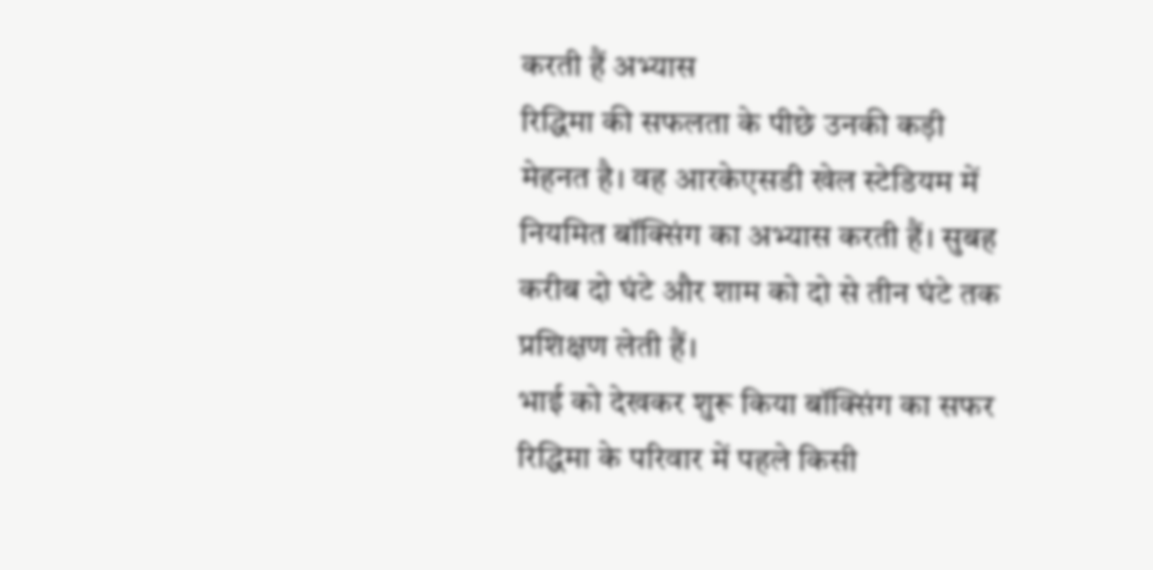करती हैं अभ्यास
रिद्धिमा की सफलता के पीछे उनकी कड़ी मेहनत है। वह आरकेएसडी खेल स्टेडियम में नियमित बॉक्सिंग का अभ्यास करती हैं। सुबह करीब दो घंटे और शाम को दो से तीन घंटे तक प्रशिक्षण लेती हैं।
भाई को देखकर शुरू किया बॉक्सिंग का सफर
रिद्धिमा के परिवार में पहले किसी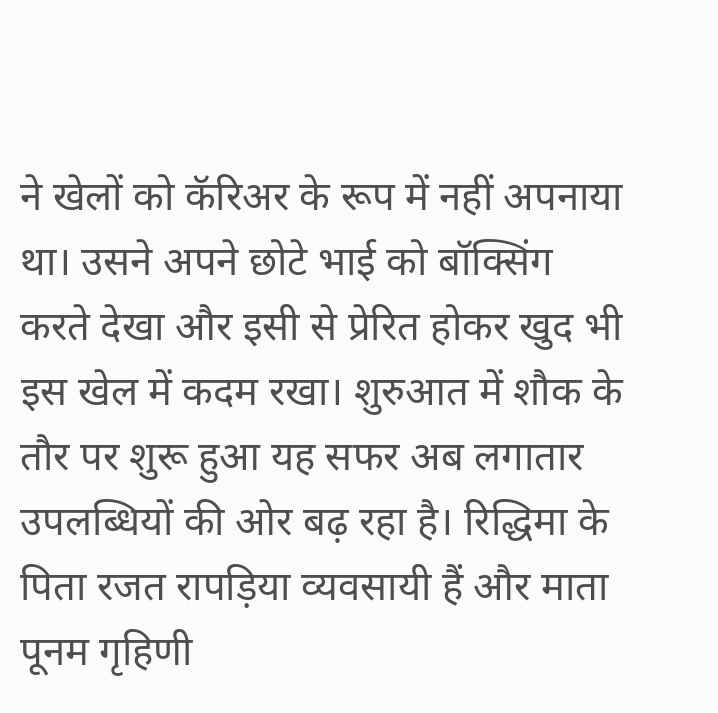ने खेलों को कॅरिअर के रूप में नहीं अपनाया था। उसने अपने छोटे भाई को बॉक्सिंग करते देखा और इसी से प्रेरित होकर खुद भी इस खेल में कदम रखा। शुरुआत में शौक के तौर पर शुरू हुआ यह सफर अब लगातार उपलब्धियों की ओर बढ़ रहा है। रिद्धिमा के पिता रजत रापड़िया व्यवसायी हैं और माता पूनम गृहिणी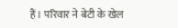हैं। परिवार ने बेटी के खेल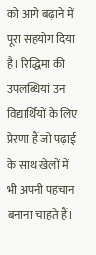को आगे बढ़ाने में पूरा सहयोग दिया है। रिद्धिमा की उपलब्धियां उन विद्यार्थियों के लिए प्रेरणा हैं जो पढ़ाई के साथ खेलों में भी अपनी पहचान बनाना चाहते हैं।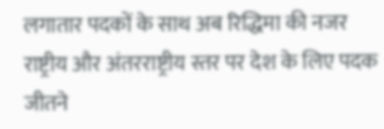लगातार पदकों के साथ अब रिद्धिमा की नजर राष्ट्रीय और अंतरराष्ट्रीय स्तर पर देश के लिए पदक जीतने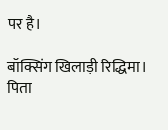पर है।

बॉक्सिंग खिलाड़ी रिद्धिमा। पिता